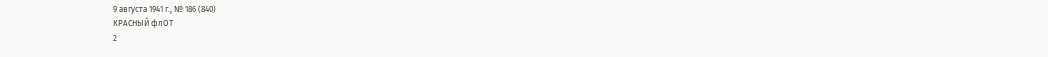9 августа 1941 г., № 186 (840)
КРАСНЫЙ флОТ
2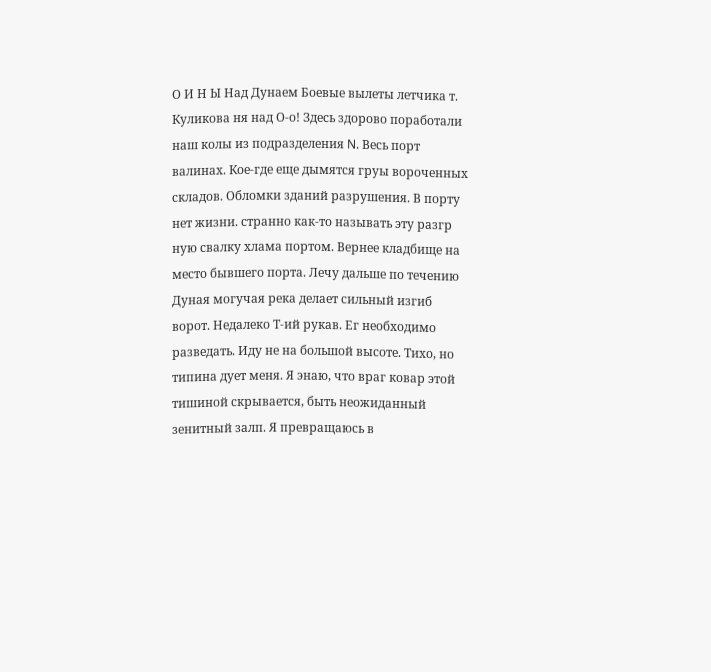О И Н Ы Над Дунаем Боевые вылеты летчика т. Куликова ня над О-о! Здесь здорово поработали наш колы из подразделения N. Весь порт валинах. Кое-где еще дымятся груы вороченных складов. Обломки зданий разрушения. В порту нет жизни. странно как-то называть эту разгр ную свалку хлама портом. Вернее кладбище на место бывшего порта. Лечу дальше по течению Дуная могучая река делает сильный изгиб ворот. Недалеко Т-ий рукав. Ег необходимо разведать. Иду не на большой высоте. Тихо, но типина дует меня. Я энаю, что враг ковар этой тишиной скрывается, быть неожиданный зенитный залп. Я превращаюсь в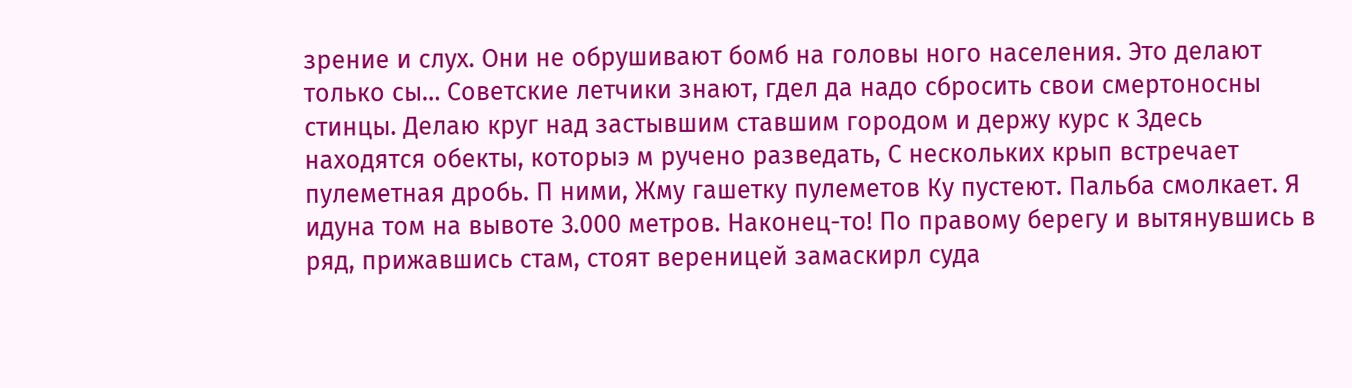зрение и слух. Они не обрушивают бомб на головы ного населения. Это делают только сы… Советские летчики знают, гдел да надо сбросить свои смертоносны стинцы. Делаю круг над застывшим ставшим городом и держу курс к Здесь находятся обекты, которыэ м ручено разведать, С нескольких крып встречает пулеметная дробь. П ними, Жму гашетку пулеметов Ку пустеют. Пальба смолкает. Я идуна том на вывоте 3.000 метров. Наконец-то! По правому берегу и вытянувшись в ряд, прижавшись стам, стоят вереницей замаскирл суда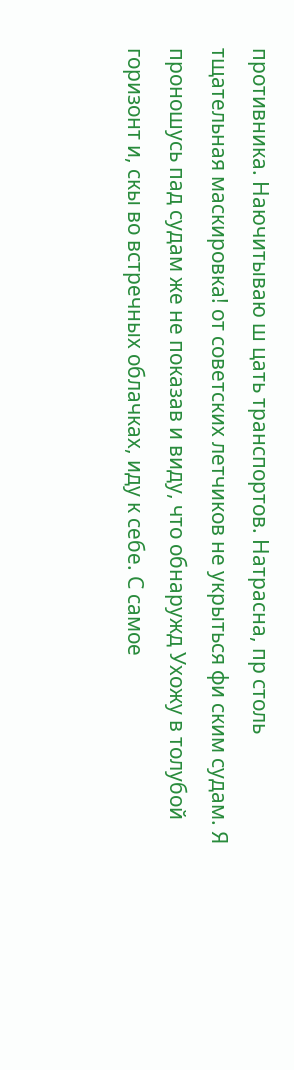противника. Наючитываю ш цать транспортов. Натрасна, пр столь тщательная маскировка! от советских летчиков не укрыться фи ским судам. Я проношусь пад судам же не показав и виду, что обнаружд Ухожу в толубой горизонт и, скы во встречных облачках, иду к себе. С самое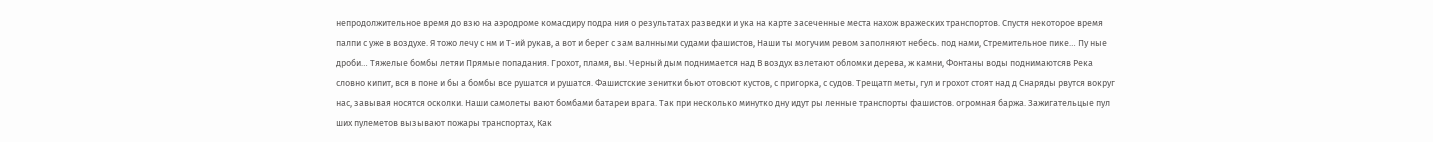непродолжительное время до взю на аэродроме комасдиру подра ния о результатах разведки и ука на карте засеченные места нахож вражеских транспортов. Спустя некоторое время палпи с уже в воздухе. Я тожо лечу с нм и Т-ий рукав, а вот и берег с зам валнными судами фашистов, Наши ты могучим ревом заполняют небесь. под нами, Стремительное пике… Пу ные дроби… Тяжелые бомбы летяи Прямые попадания. Грохот, пламя, вы. Черный дым поднимается над В воздух взлетают обломки дерева, ж камни, Фонтаны воды поднимаютсяв Река словно кипит, вся в поне и бы а бомбы все рушатся и рушатся. Фашистские зенитки бьют отовсют кустов, с пригорка, с судов. Трещатп меты, гул и грохот стоят над д Снаряды рвутся вокруг нас, завывая носятся осколки. Наши самолеты вают бомбами батареи врага. Так при несколько минутко дну идут ры ленные транспорты фашистов. огромная баржа. Зажигательцые пул ших пулеметов вызывают пожары транспортах, Как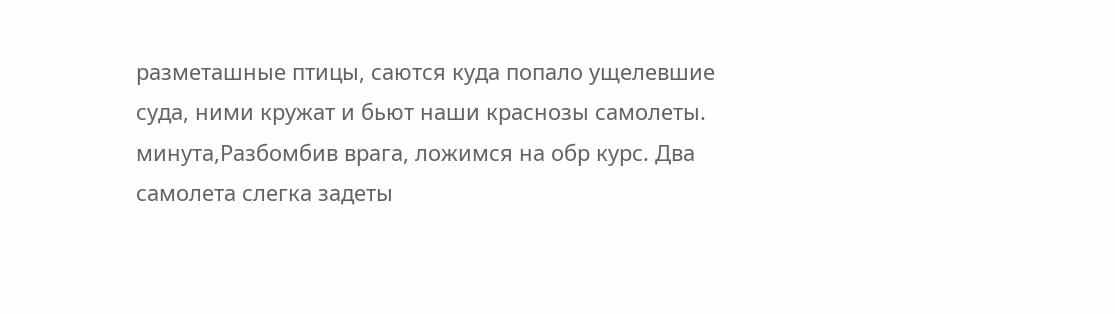разметашные птицы, саются куда попало ущелевшие суда, ними кружат и бьют наши краснозы самолеты. минута,Разбомбив врага, ложимся на обр курс. Два самолета слегка задеты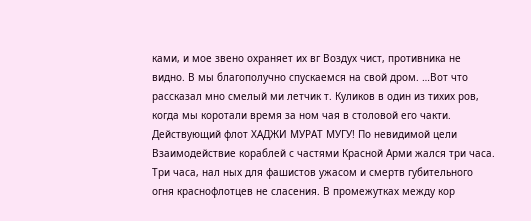ками, и мое звено охраняет их вг Воздух чист, противника не видно. В мы благополучно спускаемся на свой дром. …Вот что рассказал мно смелый ми летчик т. Куликов в один из тихих ров, когда мы коротали время за ном чая в столовой его чакти. Действующий флот ХАДЖИ МУРАТ МУГУ! По невидимой цели Взаимодействие кораблей с частями Красной Арми жался три часа. Три часа, нал ных для фашистов ужасом и смертв губительного огня краснофлотцев не сласения. В промежутках между кор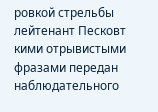ровкой стрельбы лейтенант Песковт кими отрывистыми фразами передан наблюдательного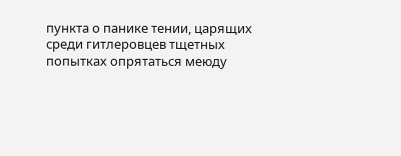пункта о панике тении, царящих среди гитлеровцев тщетных попытках опрятаться меюду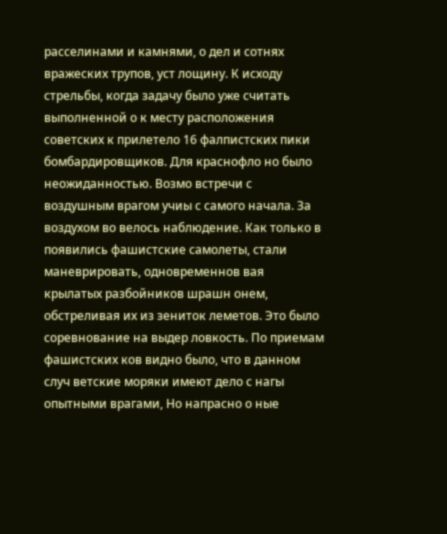расселинами и камнями, о дел и сотнях вражеских трупов, уст лощину. К исходу стрельбы, когда задачу было уже считать выполненной о к месту расположения советских к прилетело 16 фалпистских пики бомбардировщиков. Для краснофло но было неожиданностью. Возмо встречи с воздушным врагом учиы с самого начала. За воздухом во велось наблюдение. Как только в появились фашистские самолеты, стали маневрировать, одновременнов вая крылатых разбойников шрашн онем, обстреливая их из зениток леметов. Это было соревнование на выдер ловкость. По приемам фашистских ков видно было, что в данном случ ветские моряки имеют дело с нагы опытными врагами, Но напрасно о ные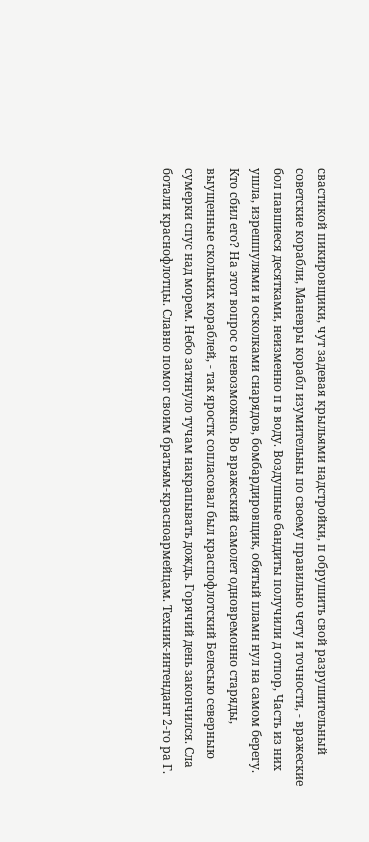свастикой пикировщики, чут задевая крыльями надстройки, п обрушить свой разрушительный советские корабли, Маневры корабл изумительны по своему правильно чету и точности, - вражеские бол павшиеся десятками, неизменно п в воду. Воздушные бандиты получили д отпор, Часть из них ушла, изрешпулями и осколками снарядов, бомбардировщик, обятый пламн нул на самом берегу. Кто сбил его? На этот вопрос о невозможно. Во вражеский самолет одновремонно старяды, выущенные скольких кораблей, - так яростк сопласовал был краспофлотский Белесыю северныю сумерки спус над морем. Небо затянуло тучам накрапывать дождь. Горячий день закончился. Сла ботали краснофлотцы. Славно помог своим братьям-красноармейцам. Техник-интендант 2-го ра Г.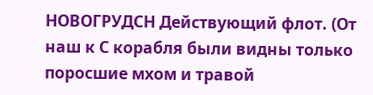НОВОГРУДСН Действующий флот. (От наш к С корабля были видны только поросшие мхом и травой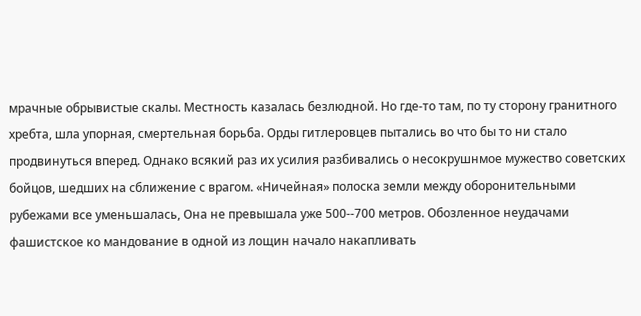мрачные обрывистые скалы. Местность казалась безлюдной. Но где-то там, по ту сторону гранитного хребта, шла упорная, смертельная борьба. Орды гитлеровцев пытались во что бы то ни стало продвинуться вперед. Однако всякий раз их усилия разбивались о несокрушнмое мужество советских бойцов, шедших на сближение с врагом. «Ничейная» полоска земли между оборонительными рубежами все уменьшалась, Она не превышала уже 500--700 метров. Обозленное неудачами фашистское ко мандование в одной из лощин начало накапливать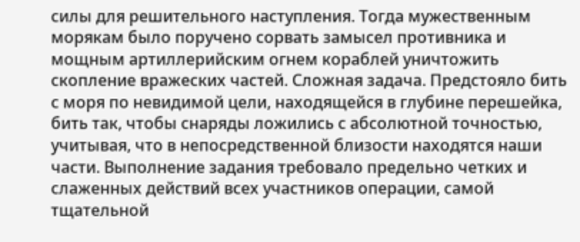силы для решительного наступления. Тогда мужественным морякам было поручено сорвать замысел противника и мощным артиллерийским огнем кораблей уничтожить скопление вражеских частей. Сложная задача. Предстояло бить с моря по невидимой цели, находящейся в глубине перешейка, бить так, чтобы снаряды ложились с абсолютной точностью, учитывая, что в непосредственной близости находятся наши части. Выполнение задания требовало предельно четких и слаженных действий всех участников операции, самой тщательной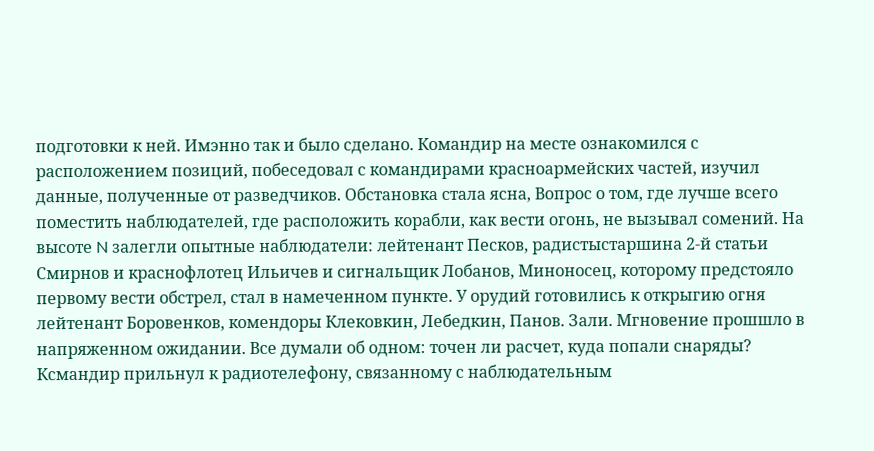подготовки к ней. Имэнно так и было сделано. Командир на месте ознакомился с расположением позиций, побеседовал с командирами красноармейских частей, изучил данные, полученные от разведчиков. Обстановка стала ясна, Вопрос о том, где лучше всего поместить наблюдателей, где расположить корабли, как вести огонь, не вызывал сомений. На высоте N залегли опытные наблюдатели: лейтенант Песков, радистыстаршина 2-й статьи Смирнов и краснофлотец Ильичев и сигнальщик Лобанов, Миноносец, которому предстояло первому вести обстрел, стал в намеченном пункте. У орудий готовились к открыгию огня лейтенант Боровенков, комендоры Клековкин, Лебедкин, Панов. Зали. Мгновение прошшло в напряженном ожидании. Все думали об одном: точен ли расчет, куда попали снаряды? Ксмандир прильнул к радиотелефону, связанному с наблюдательным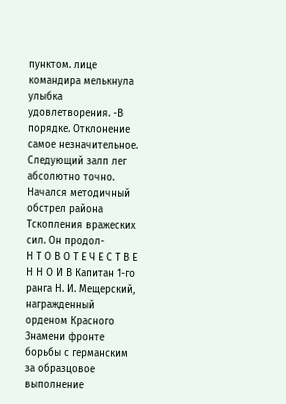пунктом. лице командира мелькнула улыбка удовлетворения. -В порядке. Отклонение самое незначительное. Следующий залп лег абсолютно точно. Начался методичный обстрел района Тскопления вражеских сил. Он продол-
Н Т О В О Т Е Ч Е С Т В Е Н Н О И В Капитан 1-го ранга Н. И. Мещерский, награжденный орденом Красного Знамени фронте борьбы с германским за образцовое выполнение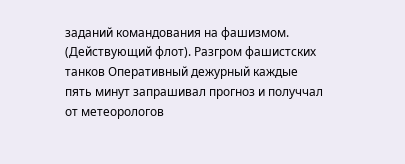заданий командования на фашизмом. (Действующий флот). Разгром фашистских танков Оперативный дежурный каждые пять минут запрашивал прогноз и получчал от метеорологов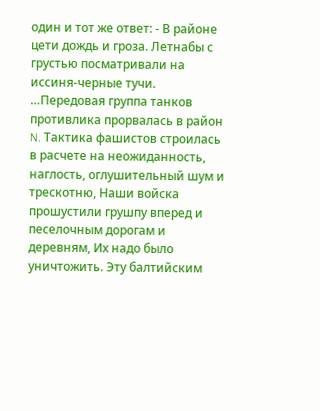один и тот же ответ: - В районе цети дождь и гроза. Летнабы с грустью посматривали на иссиня-черные тучи. …Передовая группа танков противлика прорвалась в район N. Тактика фашистов строилась в расчете на неожиданность, наглость, оглушительный шум и трескотню, Наши войска прошустили грушпу вперед и песелочным дорогам и деревням, Их надо было уничтожить. Эту балтийским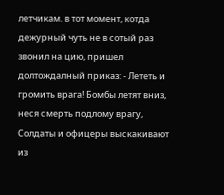летчикам. в тот момент, котда дежурный чуть не в сотый раз звонил на цию, пришел долтождалный приказ: - Лететь и громить врага! Бомбы летят вниз, неся смерть подлому врагу, Солдаты и офицеры выскакивают из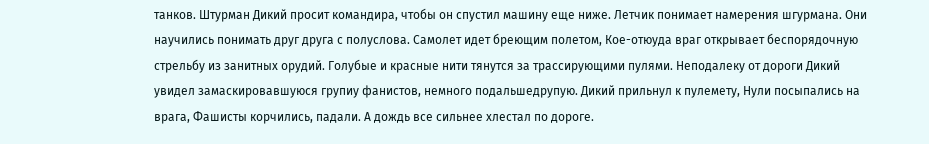танков. Штурман Дикий просит командира, чтобы он спустил машину еще ниже. Летчик понимает намерения шгурмана. Они научились понимать друг друга с полуслова. Самолет идет бреющим полетом, Кое-отюуда враг открывает беспорядочную стрельбу из занитных орудий. Голубые и красные нити тянутся за трассирующими пулями. Неподалеку от дороги Дикий увидел замаскировавшуюся групиу фанистов, немного подальшедрупую. Дикий прильнул к пулемету, Нули посыпались на врага, Фашисты корчились, падали. А дождь все сильнее хлестал по дороге.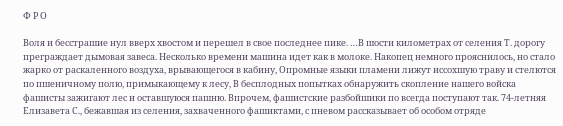Ф Р О

Воля и бесстрашие нул вверх хвостом и перешел в свое последнее пике. …В шости километрах от селения Т. дорогу преграждает дымовая завеса. Несколько времени машина идет как в молоке. Накопец немного прояснилось, но стало жарко от раскаленного воздуха, врывающегося в кабину, Опромные языки пламени лижут иссохшую траву и стелются по пшеничному полю, примыкающему к лесу, В бесплодных попытках обнаружить скопление нашего войска фашисты зажигают лес и оставшуюся пашню. Впрочем, фашистские разбойшики по всегда поступают так. 74-летняя Елизавета С., бежавшая из селения, захваченного фашиктами, с пневом рассказывает об особом отряде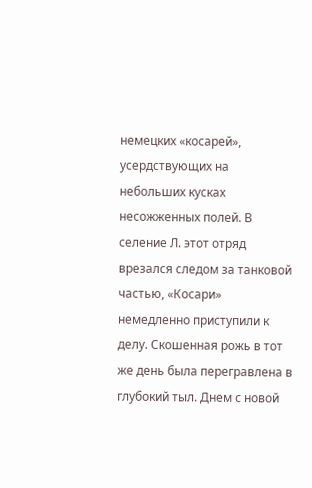немецких «косарей», усердствующих на небольших кусках несожженных полей. В селение Л. этот отряд врезался следом за танковой частью, «Косари» немедленно приступили к делу. Скошенная рожь в тот же день была перегравлена в глубокий тыл. Днем с новой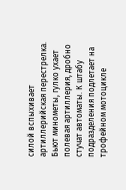силой вспыхивает артиллерийская перестрелка. Бьют минометы, гулко ухает полевая артиллерия, дробно стучат автоматы. К штабу подразделения подлетает на трофейном мотоцикле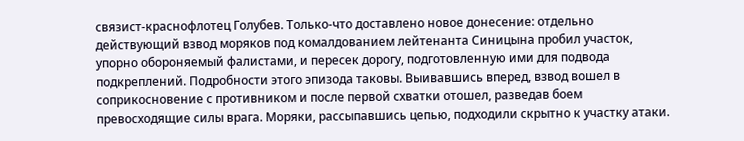связист-краснофлотец Голубев. Только-что доставлено новое донесение: отдельно действующий взвод моряков под комалдованием лейтенанта Синицына пробил участок, упорно обороняемый фалистами, и пересек дорогу, подготовленную ими для подвода подкреплений. Подробности этого эпизода таковы. Выивавшись вперед, взвод вошел в соприкосновение с противником и после первой схватки отошел, разведав боем превосходящие силы врага. Моряки, рассыпавшись цепью, подходили скрытно к участку атаки.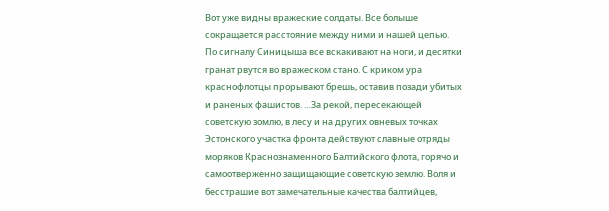Вот уже видны вражеские солдаты. Все болыше сокращается расстояние между ними и нашей цепью. По сигналу Синицыша все вскакивают на ноги, и десятки гранат рвутся во вражеском стано. С криком ура краснофлотцы прорывают брешь, оставив позади убитых и раненых фашистов. …За рекой, пересекающей советскую зомлю, в лесу и на других овневых точках Эстонского участка фронта действуют славные отряды моряков Краснознаменного Балтийского флота, горячо и самоотверженно защищающие советскую землю. Воля и бесстрашие вот замечательные качества балтийцев,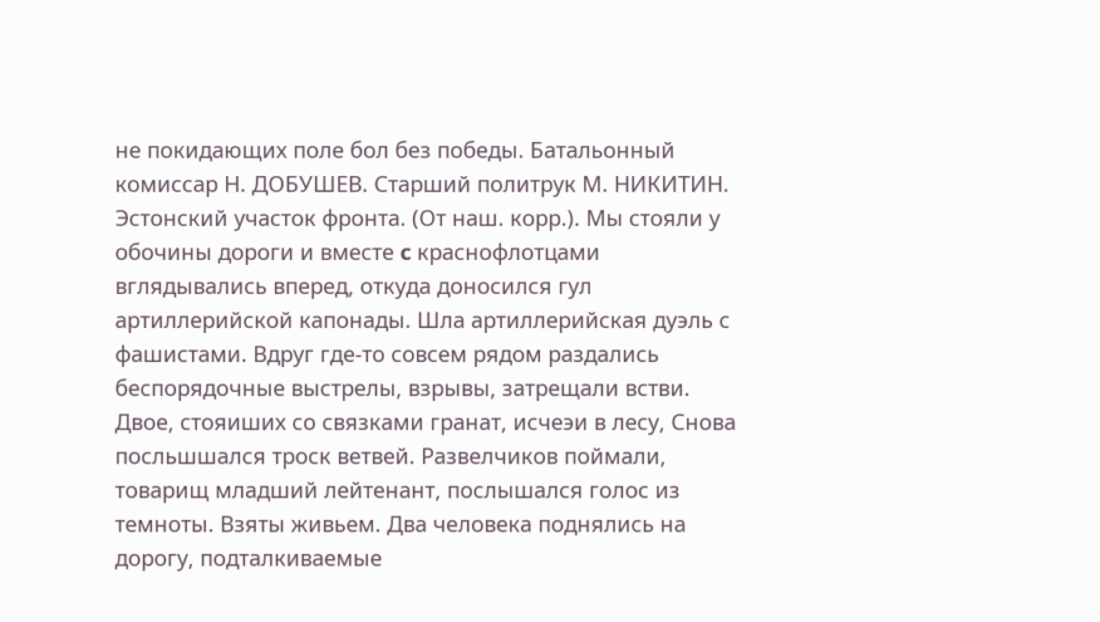не покидающих поле бол без победы. Батальонный комиссар Н. ДОБУШЕВ. Старший политрук М. НИКИТИН. Эстонский участок фронта. (От наш. корр.). Мы стояли у обочины дороги и вместе c краснофлотцами вглядывались вперед, откуда доносился гул артиллерийской капонады. Шла артиллерийская дуэль с фашистами. Вдруг где-то совсем рядом раздались беспорядочные выстрелы, взрывы, затрещали встви. Двое, стояиших со связками гранат, исчеэи в лесу, Снова посльшшался троск ветвей. Развелчиков поймали, товарищ младший лейтенант, послышался голос из темноты. Взяты живьем. Два человека поднялись на дорогу, подталкиваемые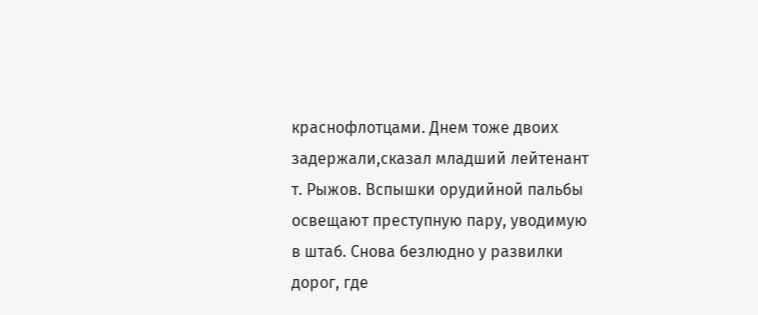краснофлотцами. Днем тоже двоих задержали,сказал младший лейтенант т. Рыжов. Вспышки орудийной пальбы освещают преступную пару, уводимую в штаб. Снова безлюдно у развилки дорог, где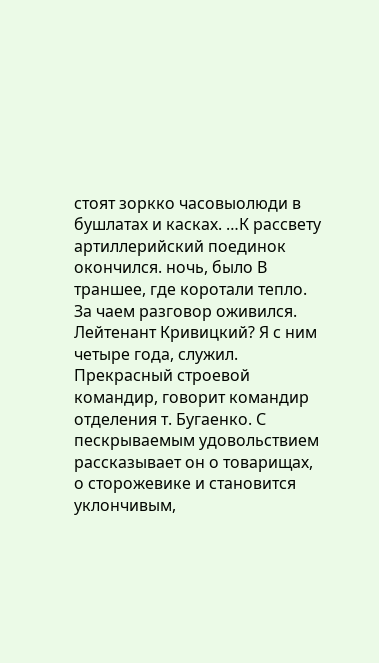стоят зоркко часовыолюди в бушлатах и касках. …К рассвету артиллерийский поединок окончился. ночь, было В траншее, где коротали тепло. За чаем разговор оживился. Лейтенант Кривицкий? Я с ним четыре года, служил. Прекрасный строевой командир, говорит командир отделения т. Бугаенко. С пескрываемым удовольствием рассказывает он о товарищах, о сторожевике и становится уклончивым,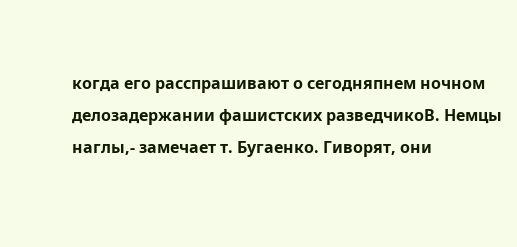когда его расспрашивают о сегодняпнем ночном делозадержании фашистских разведчикоВ. Немцы наглы,- замечает т. Бугаенко. Гиворят, они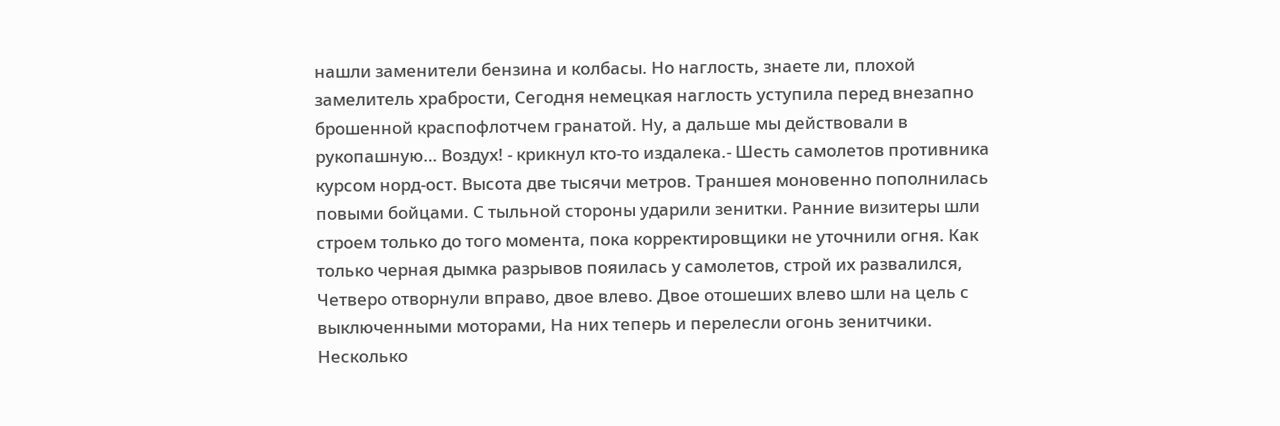нашли заменители бензина и колбасы. Но наглость, знаете ли, плохой замелитель храбрости, Сегодня немецкая наглость уступила перед внезапно брошенной краспофлотчем гранатой. Ну, а дальше мы действовали в рукопашную… Воздух! - крикнул кто-то издалека.- Шесть самолетов противника курсом норд-ост. Высота две тысячи метров. Траншея моновенно пополнилась повыми бойцами. С тыльной стороны ударили зенитки. Ранние визитеры шли строем только до того момента, пока корректировщики не уточнили огня. Как только черная дымка разрывов пояилась у самолетов, строй их развалился, Четверо отворнули вправо, двое влево. Двое отошеших влево шли на цель с выключенными моторами, На них теперь и перелесли огонь зенитчики. Несколько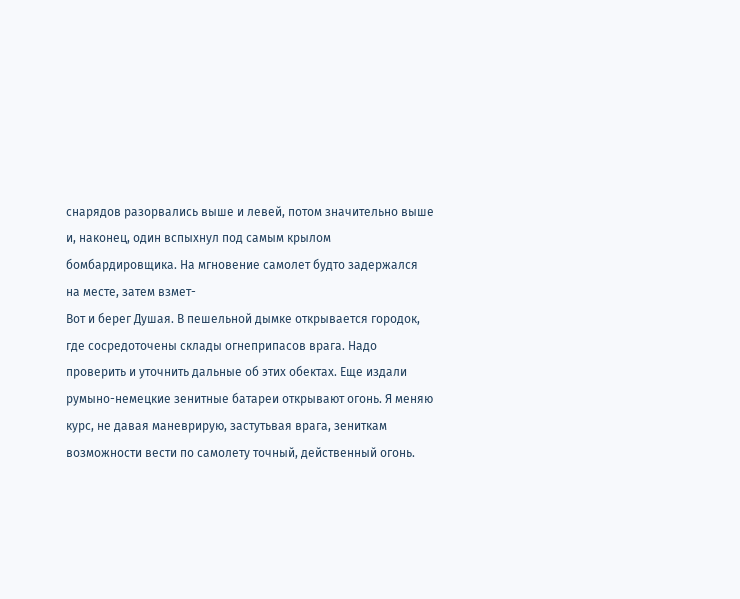снарядов разорвались выше и левей, потом значительно выше и, наконец, один вспыхнул под самым крылом бомбардировщика. На мгновение самолет будто задержался на месте, затем взмет-
Вот и берег Душая. В пешельной дымке открывается городок, где сосредоточены склады огнеприпасов врага. Надо проверить и уточнить дальные об этих обектах. Еще издали румыно-немецкие зенитные батареи открывают огонь. Я меняю курс, не давая маневрирую, застутьвая врага, зениткам возможности вести по самолету точный, действенный огонь.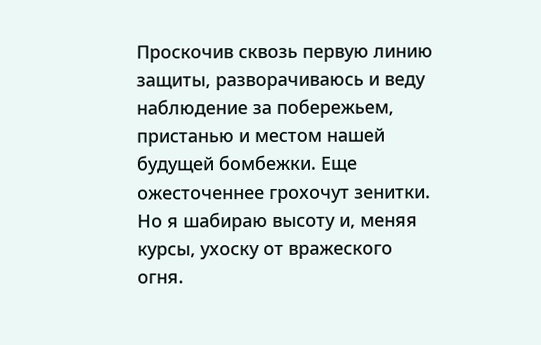Проскочив сквозь первую линию защиты, разворачиваюсь и веду наблюдение за побережьем, пристанью и местом нашей будущей бомбежки. Еще ожесточеннее грохочут зенитки. Но я шабираю высоту и, меняя курсы, ухоску от вражеского огня.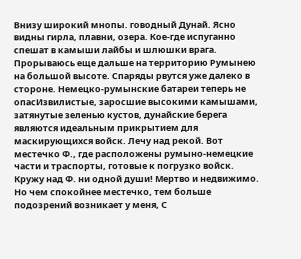Внизу широкий мнопы. говодный Дунай. Ясно видны гирла, плавни, озера. Кое-где испуганно спешат в камыши лайбы и шлюшки врага. Прорываюсь еще дальше на территорию Румынею на большой высоте. Спаряды рвутся уже далеко в стороне. Немецко-румынские батареи теперь не опасИзвилистые, заросшие высокими камышами, затянутые зеленью кустов, дунайские берега являются идеальным прикрытием для маскирующихся войск. Лечу над рекой. Вот местечко Ф., где расположены румыно-немецкие части и траспорты, готовые к погрузко войск. Кружу над Ф. ни одной души! Мертво и недвижимо. Но чем спокойнее местечко, тем больше подозрений возникает у меня, С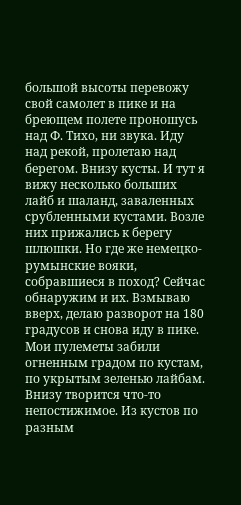большой высоты перевожу свой самолет в пике и на бреющем полете проношусь над Ф. Тихо, ни звука. Иду над рекой, пролетаю над берегом. Внизу кусты. И тут я вижу несколько больших лайб и шаланд, заваленных срубленными кустами. Возле них прижались к берегу шлюшки. Но где же немецко-румынские вояки, собравшиеся в поход? Сейчас обнаружим и их. Взмываю вверх, делаю разворот на 180 градусов и снова иду в пике. Мои пулеметы забили огненным градом по кустам, по укрытым зеленью лайбам. Внизу творится что-то непостижимое. Из кустов по разным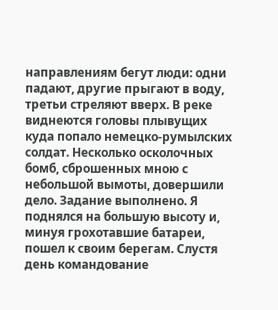направлениям бегут люди: одни падают, другие прыгают в воду, третьи стреляют вверх. В реке виднеются головы плывущих куда попало немецко-румылских солдат. Несколько осколочных бомб, сброшенных мною с небольшой вымоты, довершили дело. Задание выполнено. Я поднялся на большую высоту и, минуя грохотавшие батареи, пошел к своим берегам. Слустя день командование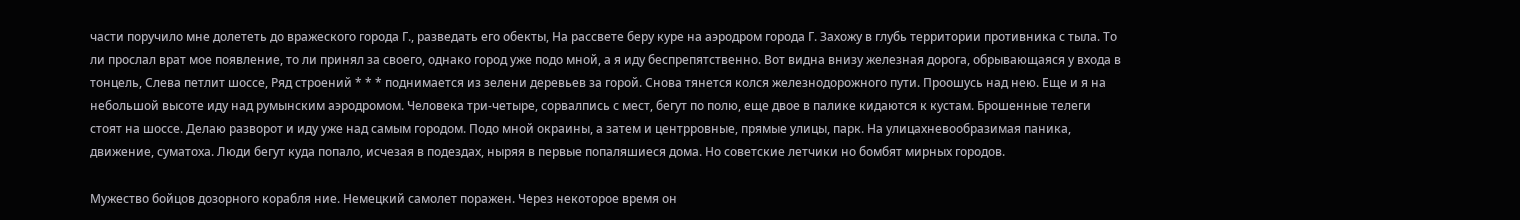части поручило мне долететь до вражеского города Г., разведать его обекты, На рассвете беру куре на аэродром города Г. Захожу в глубь территории противника с тыла. То ли прослал врат мое появление, то ли принял за своего, однако город уже подо мной, а я иду беспрепятственно. Вот видна внизу железная дорога, обрывающаяся у входа в тонцель, Слева петлит шоссе, Ряд строений * * * поднимается из зелени деревьев за горой. Снова тянется колся железнодорожного пути. Проошусь над нею. Еще и я на небольшой высоте иду над румынским аэродромом. Человека три-четыре, сорвалпись с мест, бегут по полю, еще двое в палике кидаются к кустам. Брошенные телеги стоят на шоссе. Делаю разворот и иду уже над самым городом. Подо мной окраины, а затем и центрровные, прямые улицы, парк. На улицахневообразимая паника, движение, суматоха. Люди бегут куда попало, исчезая в подездах, ныряя в первые попаляшиеся дома. Но советские летчики но бомбят мирных городов.

Мужество бойцов дозорного корабля ние. Немецкий самолет поражен. Через некоторое время он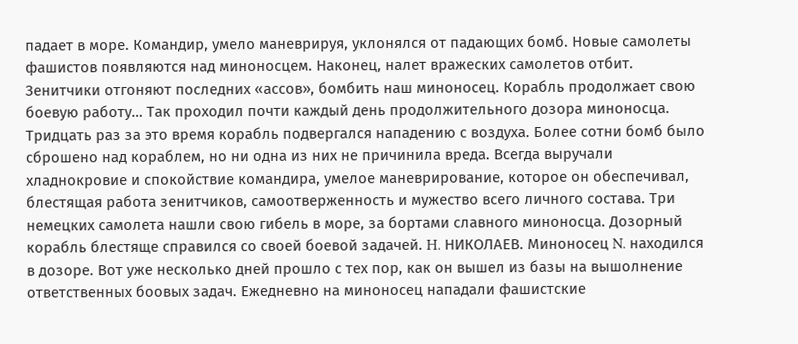падает в море. Командир, умело маневрируя, уклонялся от падающих бомб. Новые самолеты фашистов появляются над миноносцем. Наконец, налет вражеских самолетов отбит. Зенитчики отгоняют последних «ассов», бомбить наш миноносец. Корабль продолжает свою боевую работу… Так проходил почти каждый день продолжительного дозора миноносца. Тридцать раз за это время корабль подвергался нападению с воздуха. Более сотни бомб было сброшено над кораблем, но ни одна из них не причинила вреда. Всегда выручали хладнокровие и спокойствие командира, умелое маневрирование, которое он обеспечивал, блестящая работа зенитчиков, самоотверженность и мужество всего личного состава. Три немецких самолета нашли свою гибель в море, за бортами славного миноносца. Дозорный корабль блестяще справился со своей боевой задачей. H. НИКОЛАЕВ. Миноносец N. находился в дозоре. Вот уже несколько дней прошло с тех пор, как он вышел из базы на вышолнение ответственных боовых задач. Ежедневно на миноносец нападали фашистские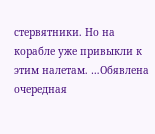стервятники. Но на корабле уже привыкли к этим налетам. …Обявлена очередная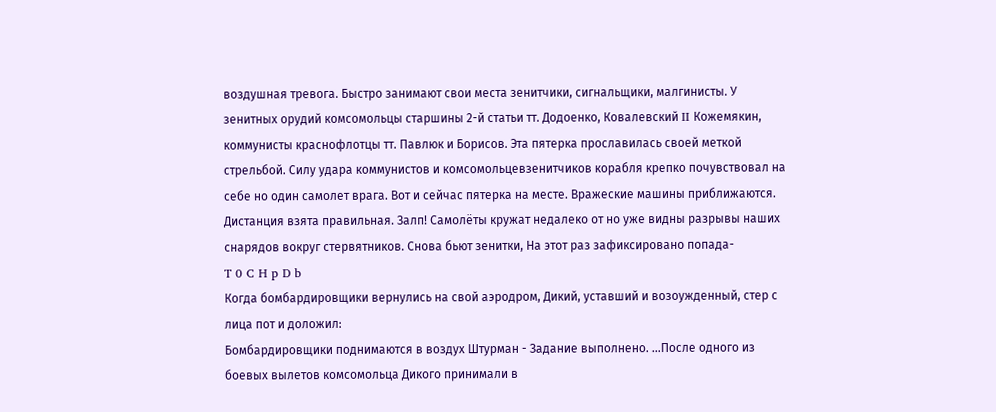воздушная тревога. Быстро занимают свои места зенитчики, сигнальщики, малгинисты. У зенитных орудий комсомольцы старшины 2-й статьи тт. Додоенко, Ковалевский II Кожемякин, коммунисты краснофлотцы тт. Павлюк и Борисов. Эта пятерка прославилась своей меткой стрельбой. Силу удара коммунистов и комсомольцевзенитчиков корабля крепко почувствовал на себе но один самолет врага. Вот и сейчас пятерка на месте. Вражеские машины приближаются. Дистанция взята правильная. Залп! Самолёты кружат недалеко от но уже видны разрывы наших снарядов вокруг стервятников. Снова бьют зенитки, На этот раз зафиксировано попада-
T 0 C H p D b
Когда бомбардировщики вернулись на свой аэродром, Дикий, уставший и возоужденный, стер с лица пот и доложил:
Бомбардировщики поднимаются в воздух Штурман - Задание выполнено. …После одного из боевых вылетов комсомольца Дикого принимали в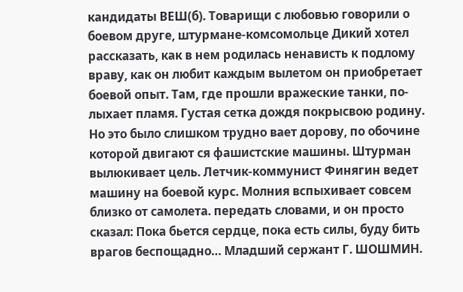кандидаты ВЕШ(б). Товарищи с любовью говорили о боевом друге, штурмане-комсомольце Дикий хотел рассказать, как в нем родилась ненависть к подлому враву, как он любит каждым вылетом он приобретает боевой опыт. Там, где прошли вражеские танки, по-
лыхает пламя. Густая сетка дождя покрысвою родину. Но это было слишком трудно вает дорову, по обочине которой двигают ся фашистские машины. Штурман вылюкивает цель. Летчик-коммунист Финягин ведет машину на боевой курс. Молния вспыхивает совсем близко от самолета. передать словами, и он просто сказал: Пока бьется сердце, пока есть силы, буду бить врагов беспощадно… Младший сержант Г. ШОШМИН.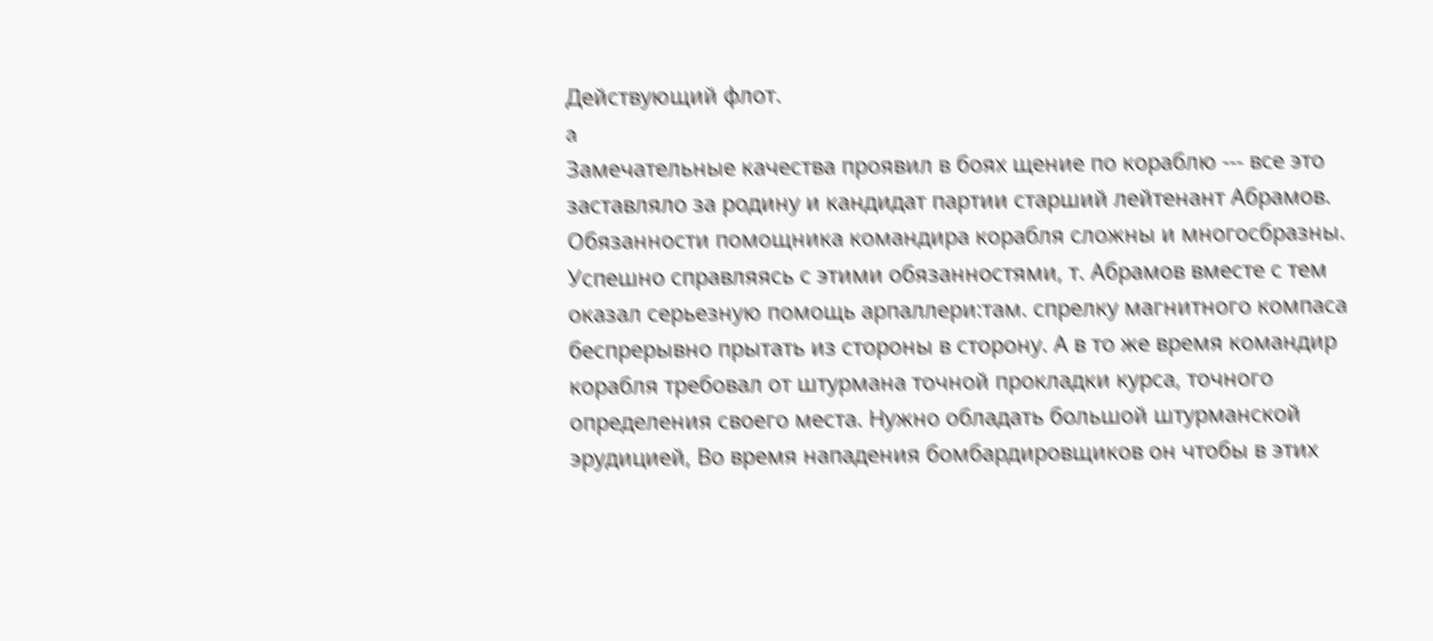Действующий флот.
a
Замечательные качества проявил в боях щение по кораблю --- все это заставляло за родину и кандидат партии старший лейтенант Абрамов. Обязанности помощника командира корабля сложны и многосбразны. Успешно справляясь с этими обязанностями, т. Абрамов вместе с тем оказал серьезную помощь арпаллери:там. спрелку магнитного компаса беспрерывно прытать из стороны в сторону. А в то же время командир корабля требовал от штурмана точной прокладки курса, точного определения своего места. Нужно обладать большой штурманской эрудицией, Во время нападения бомбардировщиков он чтобы в этих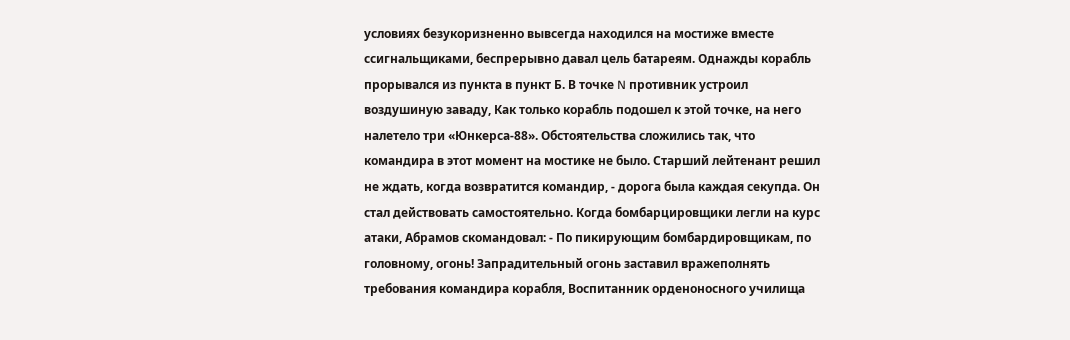условиях безукоризненно вывсегда находился на мостиже вместе ссигнальщиками, беспрерывно давал цель батареям. Однажды корабль прорывался из пункта в пункт Б. В точке N противник устроил воздушиную заваду, Как только корабль подошел к этой точке, на него налетело три «Юнкерса-88». Обстоятельства сложились так, что командира в этот момент на мостике не было. Старший лейтенант решил не ждать, когда возвратится командир, - дорога была каждая секупда. Он стал действовать самостоятельно. Когда бомбарцировщики легли на курс атаки, Абрамов скомандовал: - По пикирующим бомбардировщикам, по головному, огонь! Запрадительный огонь заставил вражеполнять требования командира корабля, Воспитанник орденоносного училища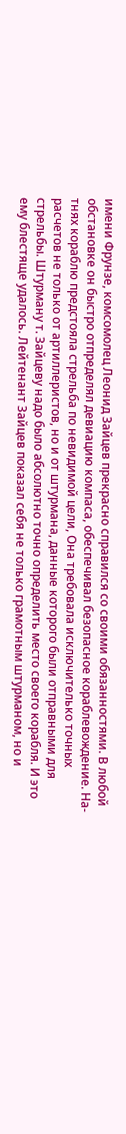имени Фрунзе, комсомолец Леонид Зайцев прекрасно справился со своими обязанностями. В любой обстановке он быстро отпределял девиацию компаса, обеспечивал безопасное кораблевождение. На-тнях кораблю предстояла стрельба по невидимой цели, Она требовала исключителько точных расчетов не только от артиллеристов, но и от штурмана, данные которого были отправными для стрельбы. Штурману т. Зайцеву надо было абсолютно точно определить место своего корабля. И это ему блестяще удалось. Лейтенант Зайцев показал себя не только грамотным штурманом, но и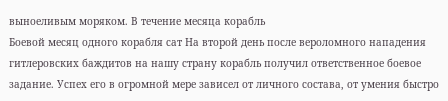выноеливым моряком. В течение месяца корабль
Боевой месяц одного корабля сат На второй день после вероломного нападения гитлеровских баждитов на нашу страну корабль получил ответственное боевое задание. Успех его в огромной мере зависел от личного состава, от умения быстро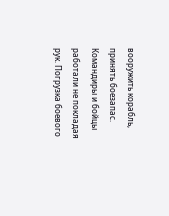вооружить корабль, принять боезапас. Командиры и бойцы работали не покладая рук. Погрузка боевого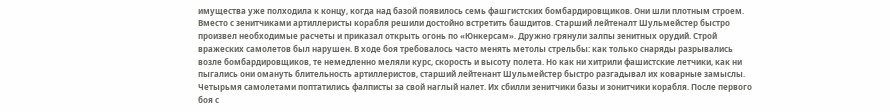имущества уже полходила к концу, когда над базой появилось семь фашгистских бомбардировщиков. Они шли плотным строем. Вместо с зенитчиками артиллеристы корабля решили достойно встретить башдитов. Старший лейтеналт Шульмейстер быстро произвел необходимые расчеты и приказал открыть огонь по «Юнкерсам». Дружно грянули залпы зенитных орудий. Строй вражеских самолетов был нарушен. В ходе боя требовалось часто менять метолы стрельбы: как только снаряды разрывались возле бомбардировщиков, те немедленно меляли курс, скорость и высоту полета. Но как ни хитрили фашистские летчики, как ни пыгались они омануть блительность артиллеристов, старший лейтенант Шульмейстер быстро разгадывал их коварные замыслы. Четырьмя самолетами поптатились фалписты за свой наглый налет. Их сбилли зенитчики базы и зонитчики корабля. После первого боя с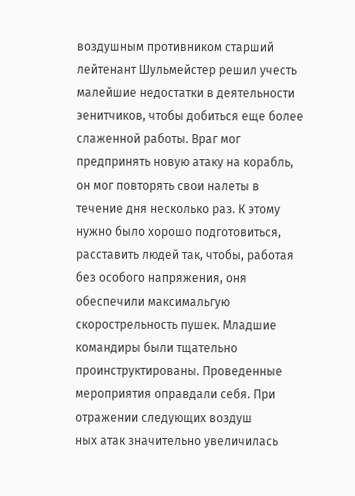воздушным противником старший лейтенант Шульмейстер решил учесть малейшие недостатки в деятельности эенитчиков, чтобы добиться еще более слаженной работы. Враг мог предпринять новую атаку на корабль, он мог повторять свои налеты в течение дня несколько раз. К этому нужно было хорошо подготовиться, расставить людей так, чтобы, работая без особого напряжения, оня обеспечили максимальгую скорострельность пушек. Младшие командиры были тщательно проинструктированы. Проведенные мероприятия оправдали себя. При отражении следующих воздуш
ных атак значительно увеличилась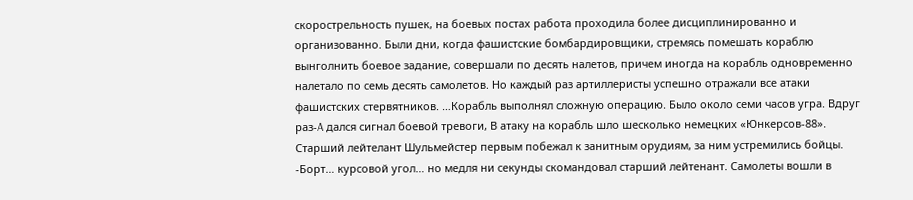скорострельность пушек, на боевых постах работа проходила более дисциплинированно и организованно. Были дни, когда фашистские бомбардировщики, стремясь помешать кораблю вынголнить боевое задание, совершали по десять налетов, причем иногда на корабль одновременно налетало по семь десять самолетов. Но каждый раз артиллеристы успешно отражали все атаки фашистских стервятников. …Корабль выполнял сложную операцию. Было около семи часов угра. Вдруг раз-A дался сигнал боевой тревоги, В атаку на корабль шло шесколько немецких «Юнкерсов-88». Старший лейтелант Шульмейстер первым побежал к занитным орудиям, за ним устремились бойцы. -Борт… курсовой угол… но медля ни секунды скомандовал старший лейтенант. Самолеты вошли в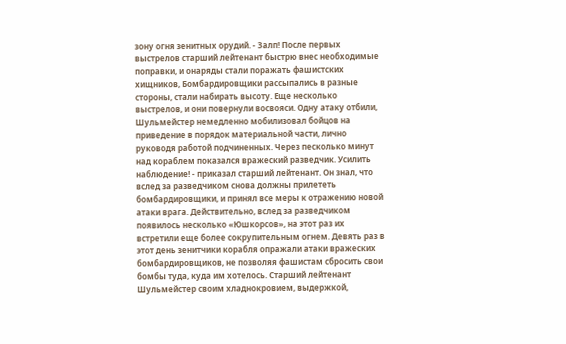зону огня зенитных орудий. - Залп! После первых выстрелов старший лейтенант быстрю внес необходимые поправки, и онаряды стали поражать фашистских хищников, Бомбардировщики рассыпались в разные стороны, стали набирать высоту. Еще несколько выстрелов, и они повернули восвояси. Одну атаку отбили, Шульмейстер немедленно мобилизовал бойцов на приведение в порядок материальной части, лично руководя работой подчиненных. Через песколько минут над кораблем показался вражеский разведчик. Усилить наблюдение! - приказал старший лейтенант. Он знал, что вслед за разведчиком снова должны прилететь бомбардировщики, и принял все меры к отражению новой атаки врага. Действительно, вслед за разведчиком появилось несколько «Юшкорсов», на этот раз их встретили еще более сокрупительным огнем. Девять раз в этот день зенитчики корабля опражали атаки вражеских бомбардировщиков, не позволяя фашистам сбросить свои бомбы туда, куда им хотелось. Старший лейтенант Шульмейстер своим хладнокровием, выдержкой,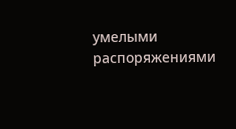умелыми распоряжениями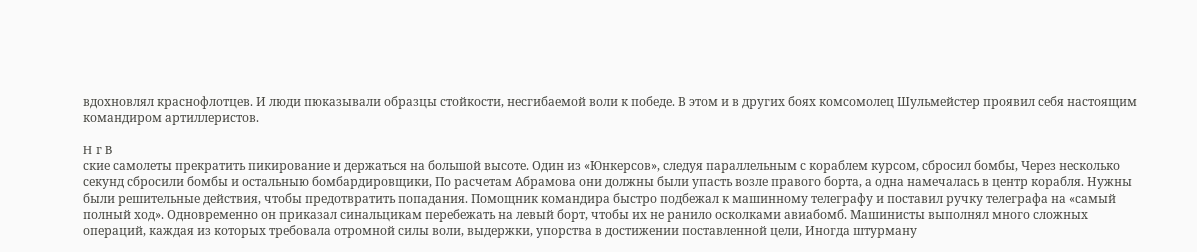вдохновлял краснофлотцев. И люди пюказывали образцы стойкости, несгибаемой воли к победе. В этом и в других боях комсомолец Шульмейстер проявил себя настоящим командиром артиллеристов.

H г B
ские самолеты прекратить пикирование и держаться на большой высоте. Один из «Юнкерсов», следуя параллельным с кораблем курсом, сбросил бомбы, Через несколько секунд сбросили бомбы и остальныю бомбардировщики, По расчетам Абрамова они должны были упасть возле правого борта, а одна намечалась в центр корабля. Нужны были решительные действия, чтобы предотвратить попадания. Помощник командира быстро подбежал к машинному телеграфу и поставил ручку телеграфа на «самый полный ход». Одновременно он приказал синальцикам перебежать на левый борт, чтобы их не ранило осколками авиабомб. Машинисты выполнял много сложных операций, каждая из которых требовала отромной силы воли, выдержки, упорства в достижении поставленной цели, Иногда штурману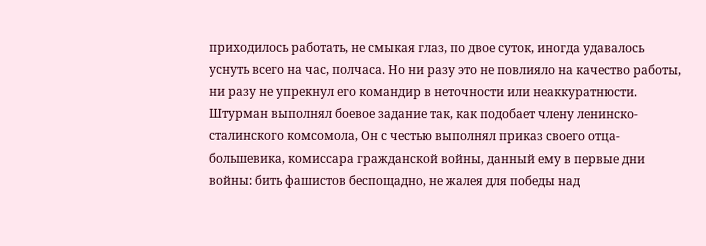приходилось работать, не смыкая глаз, по двое суток, иногда удавалось уснуть всего на час, полчаса. Но ни разу это не повлияло на качество работы, ни разу не упрекнул его командир в неточности или неаккуратнюсти. Штурман выполнял боевое задание так, как подобает члену ленинско-сталинского комсомола, Он с честью выполнял приказ своего отца-большевика, комиссара гражданской войны, данный ему в первые дни войны: бить фашистов беспощадно, не жалея для победы над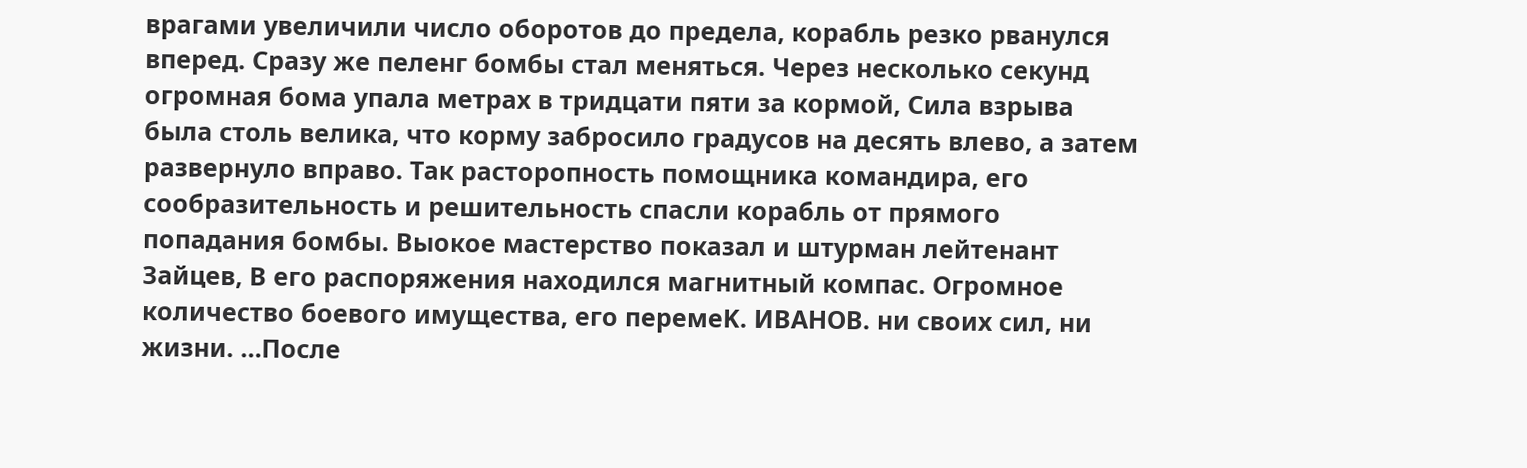врагами увеличили число оборотов до предела, корабль резко рванулся вперед. Сразу же пеленг бомбы стал меняться. Через несколько секунд огромная бома упала метрах в тридцати пяти за кормой, Сила взрыва была столь велика, что корму забросило градусов на десять влево, а затем развернуло вправо. Так расторопность помощника командира, его сообразительность и решительность спасли корабль от прямого попадания бомбы. Выокое мастерство показал и штурман лейтенант Зайцев, В его распоряжения находился магнитный компас. Огромное количество боевого имущества, его перемеK. ИВАНОВ. ни своих сил, ни жизни. …После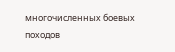многочисленных боевых походов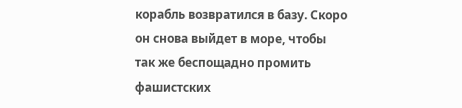корабль возвратился в базу. Скоро он снова выйдет в море, чтобы так же беспощадно промить фашистских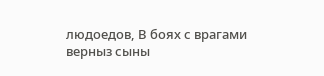людоедов, В боях с врагами верныз сыны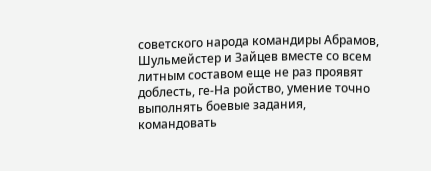советского народа командиры Абрамов, Шульмейстер и Зайцев вместе со всем литным составом еще не раз проявят доблесть, ге-На ройство, умение точно выполнять боевые задания, командовать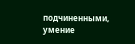подчиненными, умение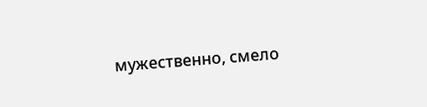мужественно, смело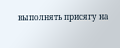выполнять присягу на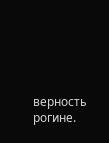верность рогине.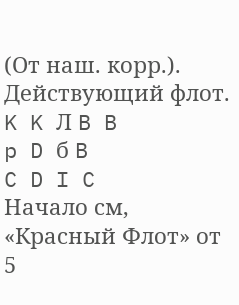(От наш. корр.). Действующий флот.
K K Л B B
p D б B
C D I C
Начало см, «Красный Флот» от 5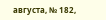августа, № 182,